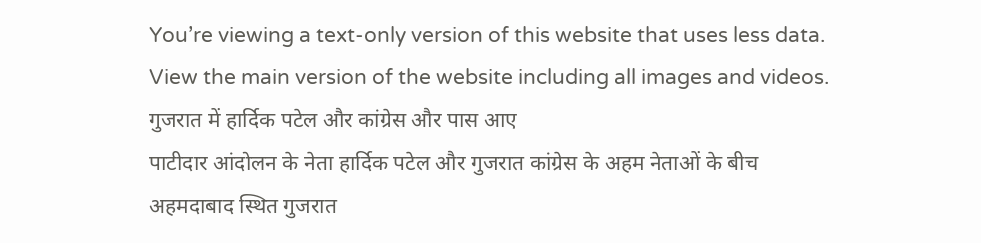You’re viewing a text-only version of this website that uses less data. View the main version of the website including all images and videos.
गुजरात में हार्दिक पटेल और कांग्रेस और पास आए
पाटीदार आंदोलन के नेता हार्दिक पटेल और गुजरात कांग्रेस के अहम नेताओं के बीच अहमदाबाद स्थित गुजरात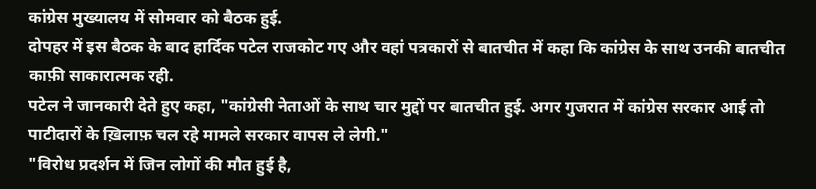कांग्रेस मुख्यालय में सोमवार को बैठक हुई.
दोपहर में इस बैठक के बाद हार्दिक पटेल राजकोट गए और वहां पत्रकारों से बातचीत में कहा कि कांग्रेस के साथ उनकी बातचीत काफ़ी साकारात्मक रही.
पटेल ने जानकारी देते हुए कहा, "कांग्रेसी नेताओं के साथ चार मुद्दों पर बातचीत हुई. अगर गुजरात में कांग्रेस सरकार आई तो पाटीदारों के ख़िलाफ़ चल रहे मामले सरकार वापस ले लेगी."
"विरोध प्रदर्शन में जिन लोगों की मौत हुई है,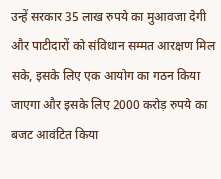उन्हें सरकार 35 लाख रुपये का मुआवजा देगी और पाटीदारों को संविधान सम्मत आरक्षण मिल सके, इसके लिए एक आयोग का गठन किया जाएगा और इसके लिए 2000 करोड़ रुपये का बजट आवंटित किया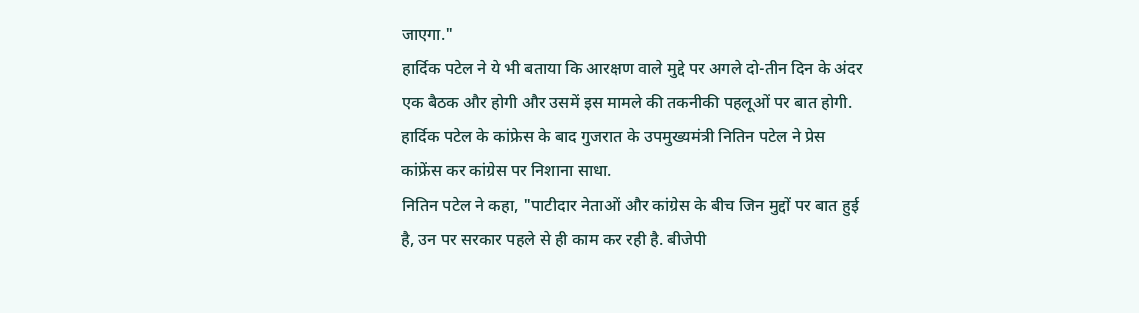जाएगा."
हार्दिक पटेल ने ये भी बताया कि आरक्षण वाले मुद्दे पर अगले दो-तीन दिन के अंदर एक बैठक और होगी और उसमें इस मामले की तकनीकी पहलूओं पर बात होगी.
हार्दिक पटेल के कांफ्रेस के बाद गुजरात के उपमुख्यमंत्री नितिन पटेल ने प्रेस कांफ्रेंस कर कांग्रेस पर निशाना साधा.
नितिन पटेल ने कहा, "पाटीदार नेताओं और कांग्रेस के बीच जिन मुद्दों पर बात हुई है, उन पर सरकार पहले से ही काम कर रही है. बीजेपी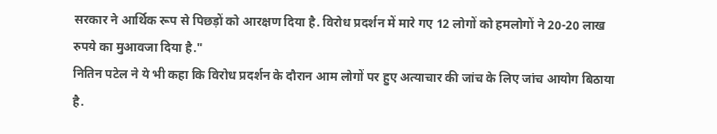सरकार ने आर्थिक रूप से पिछड़ों को आरक्षण दिया है. विरोध प्रदर्शन में मारे गए 12 लोगों को हमलोगों ने 20-20 लाख रुपये का मुआवजा दिया है."
नितिन पटेल ने ये भी कहा कि विरोध प्रदर्शन के दौरान आम लोगों पर हुए अत्याचार की जांच के लिए जांच आयोग बिठाया है.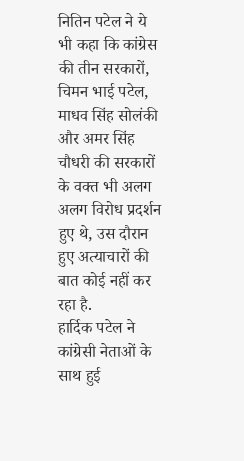नितिन पटेल ने ये भी कहा कि कांग्रेस की तीन सरकारों, चिमन भाई पटेल, माधव सिंह सोलंकी और अमर सिंह चौधरी की सरकारों के वक्त भी अलग अलग विरोध प्रदर्शन हुए थे, उस दौरान हुए अत्याचारों की बात कोई नहीं कर रहा है.
हार्दिक पटेल ने कांग्रेसी नेताओं के साथ हुई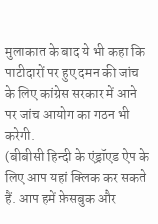मुलाकात के बाद ये भी कहा कि पाटीदारों पर हुए दमन की जांच के लिए कांग्रेस सरकार में आने पर जांच आयोग का गठन भी करेगी.
(बीबीसी हिन्दी के एंड्रॉएड ऐप के लिए आप यहां क्लिक कर सकते हैं. आप हमें फ़ेसबुक और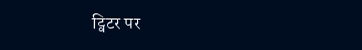ट्विटर पर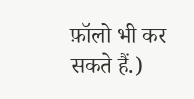फ़ॉलो भी कर सकते हैं.)